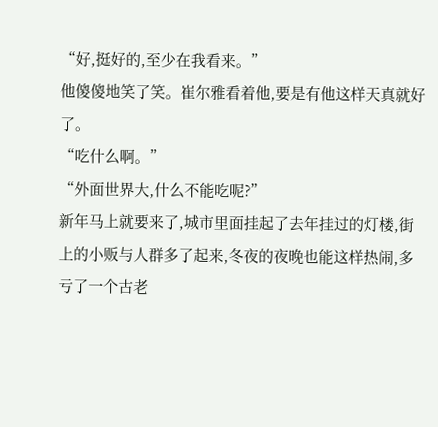“好,挺好的,至少在我看来。”
他傻傻地笑了笑。崔尔雅看着他,要是有他这样天真就好了。
“吃什么啊。”
“外面世界大,什么不能吃呢?”
新年马上就要来了,城市里面挂起了去年挂过的灯楼,街上的小贩与人群多了起来,冬夜的夜晚也能这样热闹,多亏了一个古老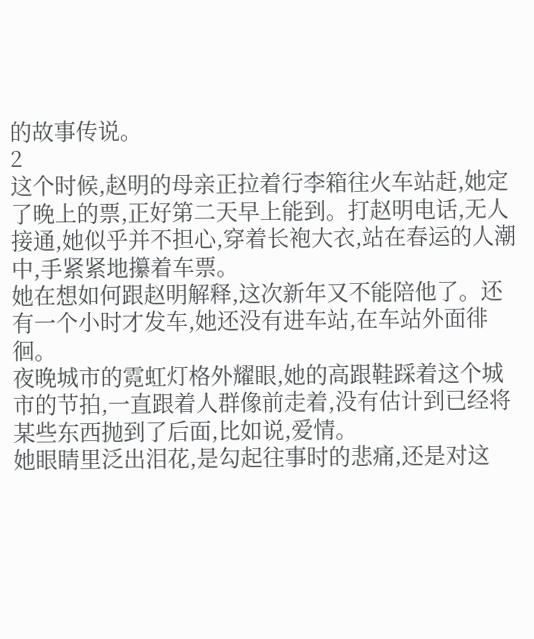的故事传说。
2
这个时候,赵明的母亲正拉着行李箱往火车站赶,她定了晚上的票,正好第二天早上能到。打赵明电话,无人接通,她似乎并不担心,穿着长袍大衣,站在春运的人潮中,手紧紧地攥着车票。
她在想如何跟赵明解释,这次新年又不能陪他了。还有一个小时才发车,她还没有进车站,在车站外面徘徊。
夜晚城市的霓虹灯格外耀眼,她的高跟鞋踩着这个城市的节拍,一直跟着人群像前走着,没有估计到已经将某些东西抛到了后面,比如说,爱情。
她眼睛里泛出泪花,是勾起往事时的悲痛,还是对这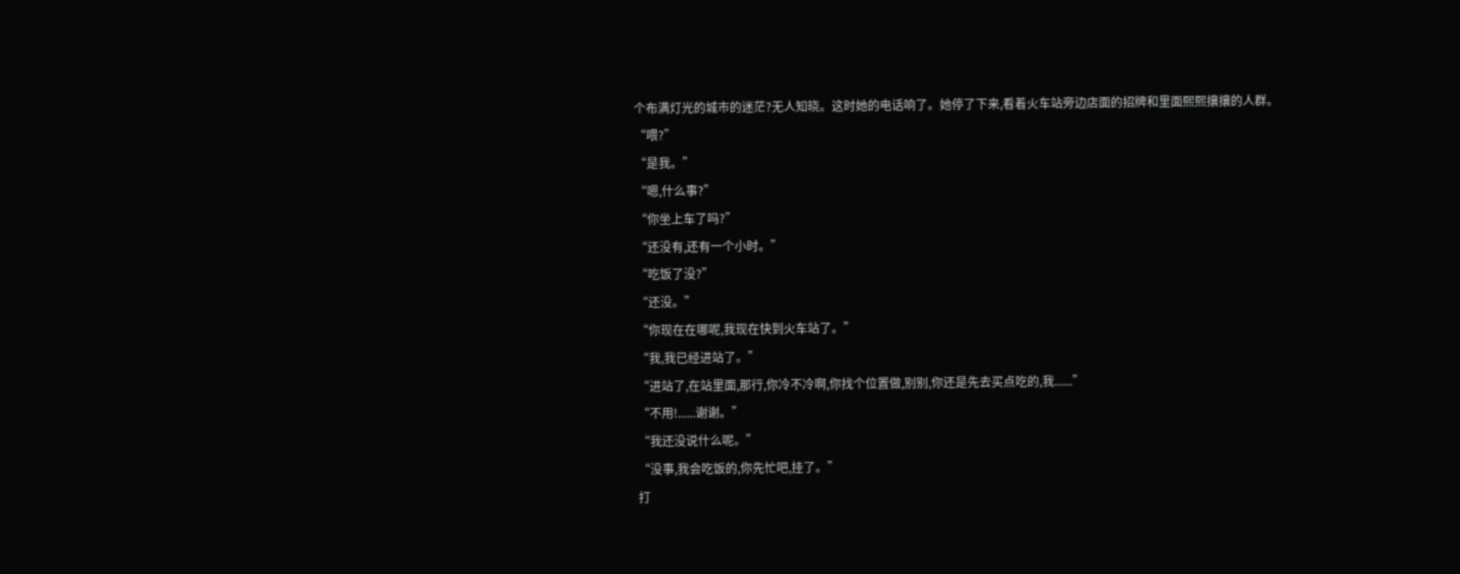个布满灯光的城市的迷茫?无人知晓。这时她的电话响了。她停了下来,看着火车站旁边店面的招牌和里面熙熙攘攘的人群。
“喂?”
“是我。”
“嗯,什么事?”
“你坐上车了吗?”
“还没有,还有一个小时。”
“吃饭了没?”
“还没。”
“你现在在哪呢,我现在快到火车站了。”
“我,我已经进站了。”
“进站了,在站里面,那行,你冷不冷啊,你找个位置做,别别,你还是先去买点吃的,我......”
“不用!......谢谢。”
“我还没说什么呢。”
“没事,我会吃饭的,你先忙吧,挂了。”
打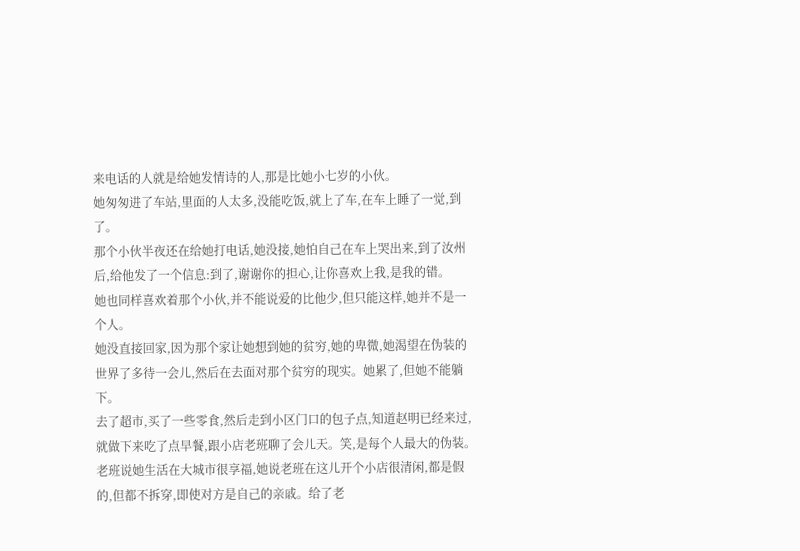来电话的人就是给她发情诗的人,那是比她小七岁的小伙。
她匆匆进了车站,里面的人太多,没能吃饭,就上了车,在车上睡了一觉,到了。
那个小伙半夜还在给她打电话,她没接,她怕自己在车上哭出来,到了汝州后,给他发了一个信息:到了,谢谢你的担心,让你喜欢上我,是我的错。
她也同样喜欢着那个小伙,并不能说爱的比他少,但只能这样,她并不是一个人。
她没直接回家,因为那个家让她想到她的贫穷,她的卑微,她渴望在伪装的世界了多待一会儿,然后在去面对那个贫穷的现实。她累了,但她不能躺下。
去了超市,买了一些零食,然后走到小区门口的包子点,知道赵明已经来过,就做下来吃了点早餐,跟小店老班聊了会儿天。笑,是每个人最大的伪装。老班说她生活在大城市很享福,她说老班在这儿开个小店很清闲,都是假的,但都不拆穿,即使对方是自己的亲戚。给了老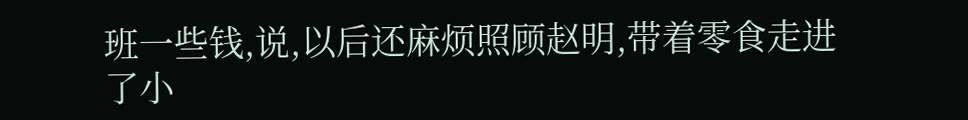班一些钱,说,以后还麻烦照顾赵明,带着零食走进了小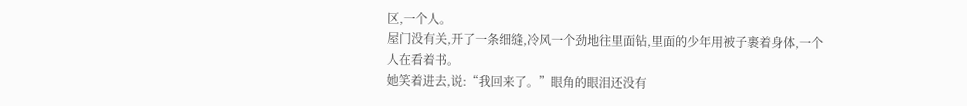区,一个人。
屋门没有关,开了一条细缝,冷风一个劲地往里面钻,里面的少年用被子裹着身体,一个人在看着书。
她笑着进去,说:“我回来了。”眼角的眼泪还没有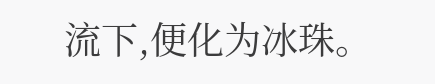流下,便化为冰珠。